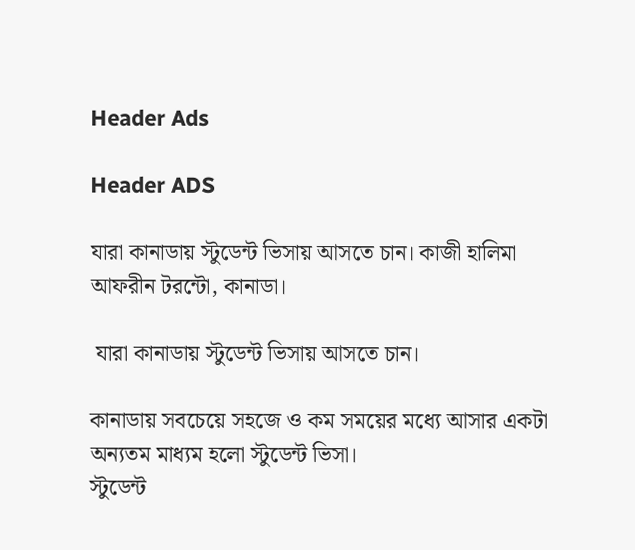Header Ads

Header ADS

যারা কানাডায় স্টুডেন্ট ভিসায় আসতে চান। কাজী হালিমা আফরীন টরন্টো, কানাডা।

 যারা কানাডায় স্টুডেন্ট ভিসায় আসতে চান।

কানাডায় সবচেয়ে সহজে ও কম সময়ের মধ্যে আসার একটা অন্যতম মাধ্যম হলো স্টুডেন্ট ভিসা।
স্টুডেন্ট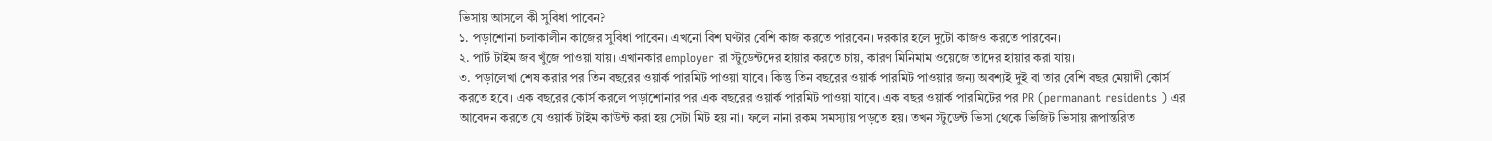ভিসায় আসলে কী সুবিধা পাবেন?
১. পড়াশোনা চলাকালীন কাজের সুবিধা পাবেন। এখনো বিশ ঘণ্টার বেশি কাজ করতে পারবেন। দরকার হলে দুটো কাজও করতে পারবেন।
২. পার্ট টাইম জব খুঁজে পাওয়া যায়। এখানকার employer রা স্টুডেন্টদের হায়ার করতে চায়, কারণ মিনিমাম ওয়েজে তাদের হায়ার করা যায়।
৩. পড়ালেখা শেষ করার পর তিন বছরের ওয়ার্ক পারমিট পাওয়া যাবে। কিন্তু তিন বছরের ওয়ার্ক পারমিট পাওয়ার জন্য অবশ্যই দুই বা তার বেশি বছর মেয়াদী কোর্স করতে হবে। এক বছরের কোর্স করলে পড়াশোনার পর এক বছরের ওয়ার্ক পারমিট পাওয়া যাবে। এক বছর ওয়ার্ক পারমিটের পর PR (permanant residents ) এর আবেদন করতে যে ওয়ার্ক টাইম কাউন্ট করা হয় সেটা মিট হয় না। ফলে নানা রকম সমস্যায় পড়তে হয়। তখন স্টুডেন্ট ভিসা থেকে ভিজিট ভিসায় রূপান্তরিত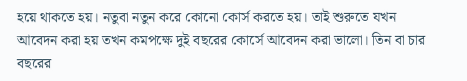হয়ে থাকতে হয়। নতুবা নতুন করে কোনো কোর্স করতে হয়। তাই শুরুতে যখন আবেদন করা হয় তখন কমপক্ষে দুই বছরের কোর্সে আবেদন করা ভালো। তিন বা চার বছরের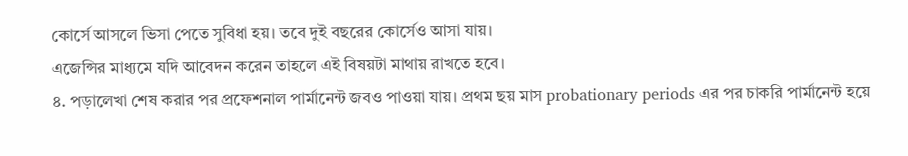কোর্সে আসলে ভিসা পেতে সুবিধা হয়। তবে দুই বছরের কোর্সেও আসা যায়।
এজেন্সির মাধ্যমে যদি আবেদন করেন তাহলে এই বিষয়টা মাথায় রাখতে হবে।
৪. পড়ালেখা শেষ করার পর প্রফেশনাল পার্মানেন্ট জবও পাওয়া যায়। প্রথম ছয় মাস probationary periods এর পর চাকরি পার্মানেন্ট হয়ে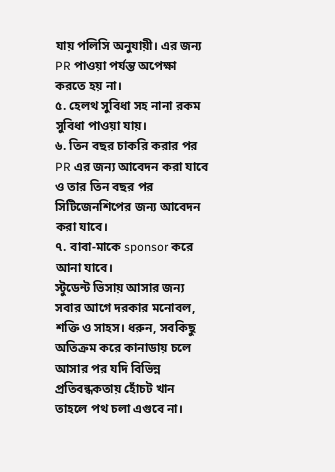যায় পলিসি অনুযায়ী। এর জন্য PR পাওয়া পর্যন্ত অপেক্ষা করতে হয় না।
৫. হেলথ সুবিধা সহ নানা রকম সুবিধা পাওয়া যায়।
৬. তিন বছর চাকরি করার পর PR এর জন্য আবেদন করা যাবে ও তার তিন বছর পর সিটিজেনশিপের জন্য আবেদন করা যাবে।
৭. বাবা-মাকে sponsor করে আনা যাবে।
স্টুডেন্ট ভিসায় আসার জন্য সবার আগে দরকার মনোবল, শক্তি ও সাহস। ধরুন, সবকিছু অতিক্রম করে কানাডায় চলে আসার পর যদি বিভিন্ন প্রতিবন্ধকতায় হোঁচট খান তাহলে পথ চলা এগুবে না।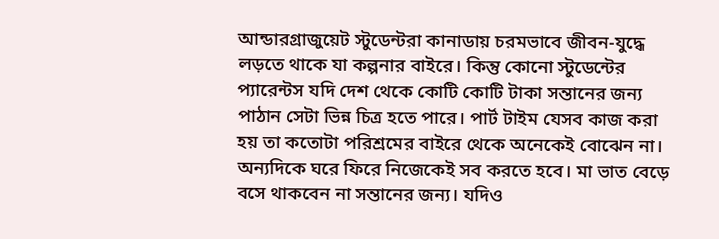আন্ডারগ্রাজুয়েট স্টুডেন্টরা কানাডায় চরমভাবে জীবন-যুদ্ধে লড়তে থাকে যা কল্পনার বাইরে। কিন্তু কোনো স্টুডেন্টের প্যারেন্টস যদি দেশ থেকে কোটি কোটি টাকা সন্তানের জন্য পাঠান সেটা ভিন্ন চিত্র হতে পারে। পার্ট টাইম যেসব কাজ করা হয় তা কতোটা পরিশ্রমের বাইরে থেকে অনেকেই বোঝেন না। অন্যদিকে ঘরে ফিরে নিজেকেই সব করতে হবে। মা ভাত বেড়ে বসে থাকবেন না সন্তানের জন্য। যদিও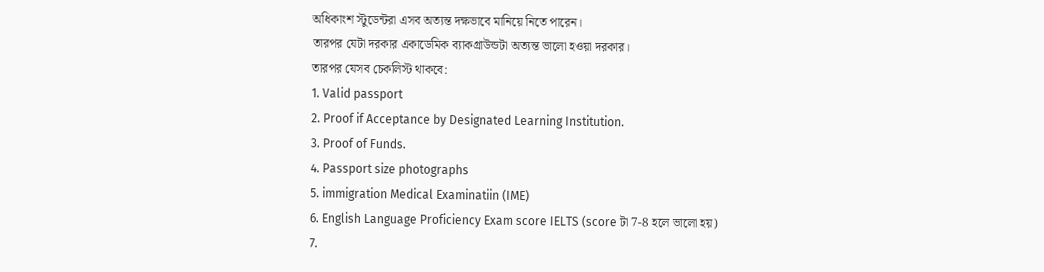অধিকাংশ স্টুডেন্টরা এসব অত্যন্ত দক্ষভাবে মানিয়ে নিতে পারেন।
তারপর যেটা দরকার একাডেমিক ব্যাকগ্রাউন্ডটা অত্যন্ত ভালো হওয়া দরকার।
তারপর যেসব চেকলিস্ট থাকবে:
1. Valid passport
2. Proof if Acceptance by Designated Learning Institution.
3. Proof of Funds.
4. Passport size photographs
5. immigration Medical Examinatiin (IME)
6. English Language Proficiency Exam score IELTS (score টা 7-8 হলে ভালো হয়)
7.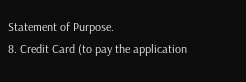Statement of Purpose.
8. Credit Card (to pay the application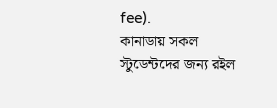fee).
কানাডায় সকল স্টুডেন্টদের জন্য রইল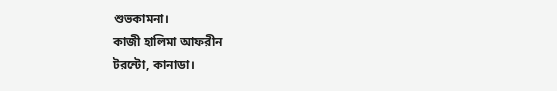শুভকামনা।
কাজী হালিমা আফরীন
টরন্টো, কানাডা।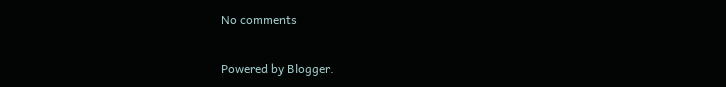No comments

Powered by Blogger.